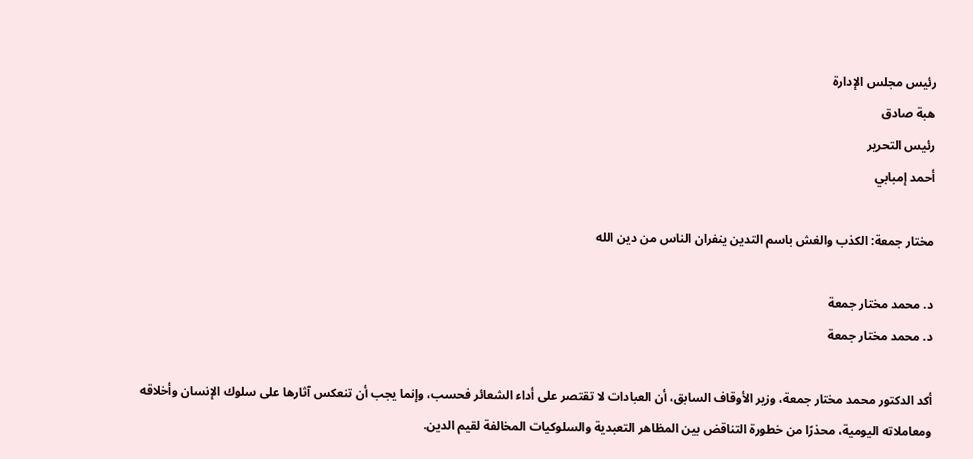رئيس مجلس الإدارة
هبة صادق
رئيس التحرير
أحمد إمبابي

مختار جمعة: الكذب والغش باسم التدين ينفران الناس من دين الله

د. محمد مختار جمعة
د. محمد مختار جمعة

أكد الدكتور محمد مختار جمعة، وزير الأوقاف السابق، أن العبادات لا تقتصر على أداء الشعائر فحسب، وإنما يجب أن تنعكس آثارها على سلوك الإنسان وأخلاقه ومعاملاته اليومية، محذرًا من خطورة التناقض بين المظاهر التعبدية والسلوكيات المخالفة لقيم الدين.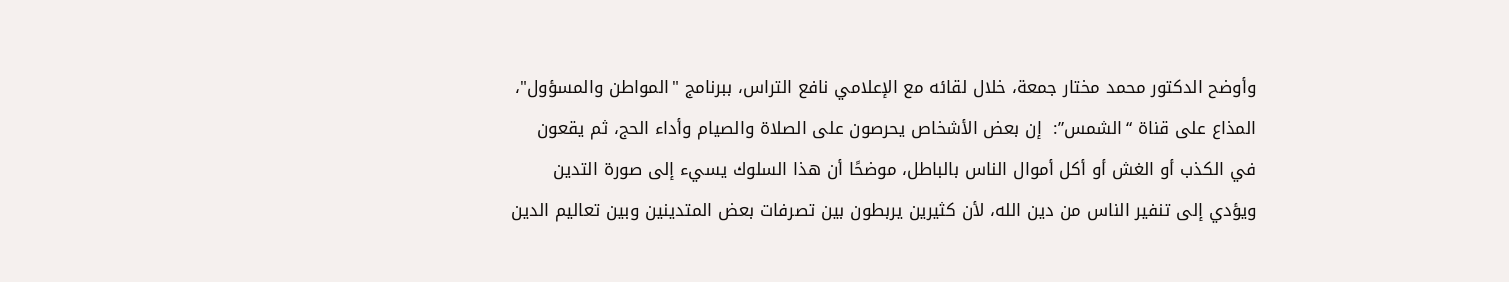وأوضح الدكتور محمد مختار جمعة، خلال لقائه مع الإعلامي نافع التراس، ببرنامج "المواطن والمسؤول"، المذاع على قناة “الشمس”:  إن بعض الأشخاص يحرصون على الصلاة والصيام وأداء الحج، ثم يقعون في الكذب أو الغش أو أكل أموال الناس بالباطل، موضحًا أن هذا السلوك يسيء إلى صورة التدين ويؤدي إلى تنفير الناس من دين الله، لأن كثيرين يربطون بين تصرفات بعض المتدينين وبين تعاليم الدين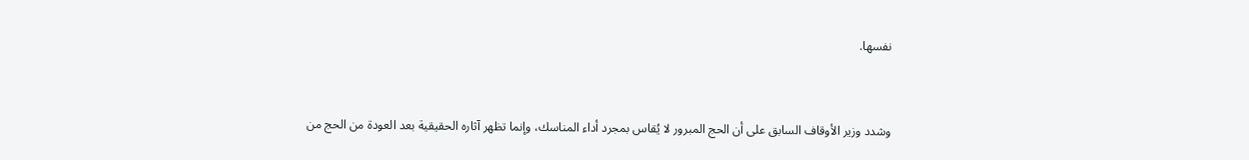نفسها.


وشدد وزير الأوقاف السابق على أن الحج المبرور لا يُقاس بمجرد أداء المناسك، وإنما تظهر آثاره الحقيقية بعد العودة من الحج من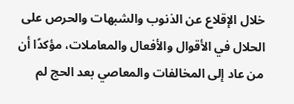خلال الإقلاع عن الذنوب والشبهات والحرص على الحلال في الأقوال والأفعال والمعاملات، مؤكدًا أن من عاد إلى المخالفات والمعاصي بعد الحج لم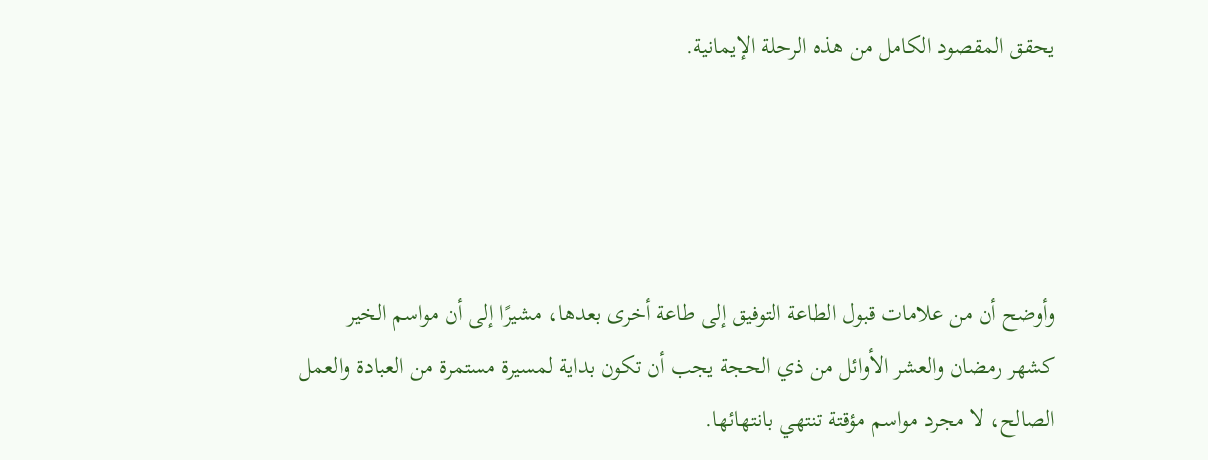يحقق المقصود الكامل من هذه الرحلة الإيمانية.




وأوضح أن من علامات قبول الطاعة التوفيق إلى طاعة أخرى بعدها، مشيرًا إلى أن مواسم الخير كشهر رمضان والعشر الأوائل من ذي الحجة يجب أن تكون بداية لمسيرة مستمرة من العبادة والعمل الصالح، لا مجرد مواسم مؤقتة تنتهي بانتهائها.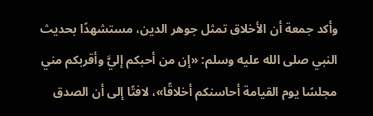وأكد جمعة أن الأخلاق تمثل جوهر الدين، مستشهدًا بحديث النبي صلى الله عليه وسلم: «إن من أحبكم إليَّ وأقربكم مني مجلسًا يوم القيامة أحاسنكم أخلاقًا»، لافتًا إلى أن الصدق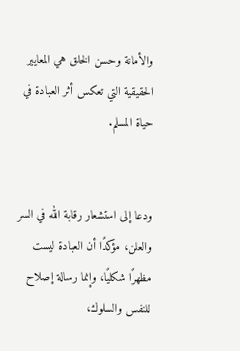والأمانة وحسن الخلق هي المعايير الحقيقية التي تعكس أثر العبادة في حياة المسلم.


ودعا إلى استشعار رقابة الله في السر والعلن، مؤكدًا أن العبادة ليست مظهرًا شكليًا، وإنما رسالة إصلاح للنفس والسلوك،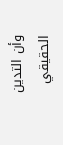وأن التدين الحقيقي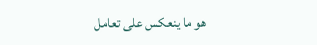هو ما ينعكس على تعامل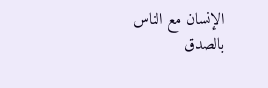الإنسان مع الناس بالصدق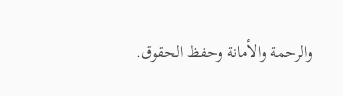والرحمة والأمانة وحفظ الحقوق.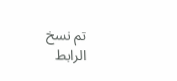تم نسخ الرابط